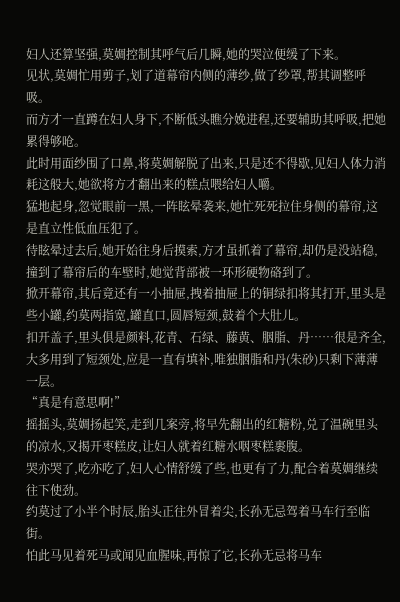妇人还算坚强,莫婤控制其呼气后几瞬,她的哭泣便缓了下来。
见状,莫婤忙用剪子,划了道幕帘内侧的薄纱,做了纱罩,帮其调整呼吸。
而方才一直蹲在妇人身下,不断低头瞧分娩进程,还要辅助其呼吸,把她累得够呛。
此时用面纱围了口鼻,将莫婤解脱了出来,只是还不得歇,见妇人体力消耗这般大,她欲将方才翻出来的糕点喂给妇人嚼。
猛地起身,忽觉眼前一黑,一阵眩晕袭来,她忙死死拉住身侧的幕帘,这是直立性低血压犯了。
待眩晕过去后,她开始往身后摸索,方才虽抓着了幕帘,却仍是没站稳,撞到了幕帘后的车壁时,她觉背部被一环形硬物硌到了。
掀开幕帘,其后竟还有一小抽屉,拽着抽屉上的铜绿扣将其打开,里头是些小罐,约莫两指宽,罐直口,圆唇短颈,鼓着个大肚儿。
扣开盖子,里头俱是颜料,花青、石绿、藤黄、胭脂、丹……很是齐全,大多用到了短颈处,应是一直有填补,唯独胭脂和丹(朱砂)只剩下薄薄一层。
“真是有意思啊!”
摇摇头,莫婤扬起笑,走到几案旁,将早先翻出的红糖粉,兑了温碗里头的凉水,又揭开枣糕皮,让妇人就着红糖水咽枣糕裹腹。
哭亦哭了,吃亦吃了,妇人心情舒缓了些,也更有了力,配合着莫婤继续往下使劲。
约莫过了小半个时辰,胎头正往外冒着尖,长孙无忌驾着马车行至临街。
怕此马见着死马或闻见血腥味,再惊了它,长孙无忌将马车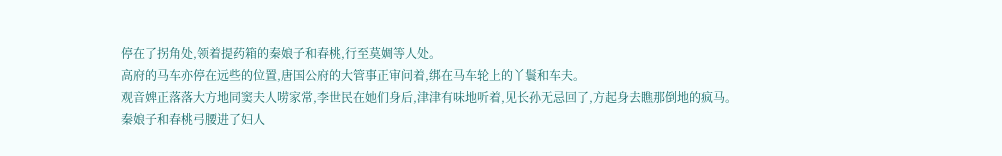停在了拐角处,领着提药箱的秦娘子和春桃,行至莫婤等人处。
高府的马车亦停在远些的位置,唐国公府的大管事正审问着,绑在马车轮上的丫鬟和车夫。
观音婢正落落大方地同窦夫人唠家常,李世民在她们身后,津津有味地听着,见长孙无忌回了,方起身去瞧那倒地的疯马。
秦娘子和春桃弓腰进了妇人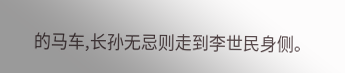的马车,长孙无忌则走到李世民身侧。